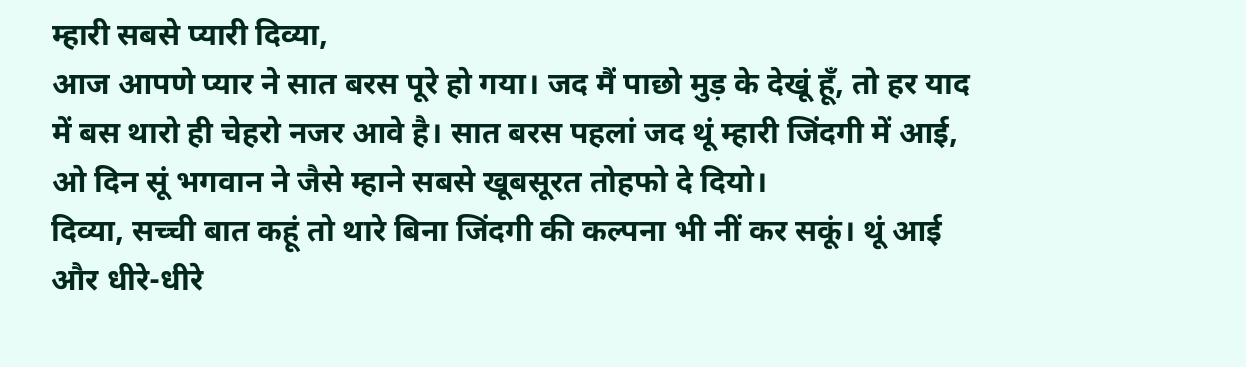म्हारी सबसे प्यारी दिव्या,
आज आपणे प्यार ने सात बरस पूरे हो गया। जद मैं पाछो मुड़ के देखूं हूँ, तो हर याद में बस थारो ही चेहरो नजर आवे है। सात बरस पहलां जद थूं म्हारी जिंदगी में आई, ओ दिन सूं भगवान ने जैसे म्हाने सबसे खूबसूरत तोहफो दे दियो।
दिव्या, सच्ची बात कहूं तो थारे बिना जिंदगी की कल्पना भी नीं कर सकूं। थूं आई और धीरे-धीरे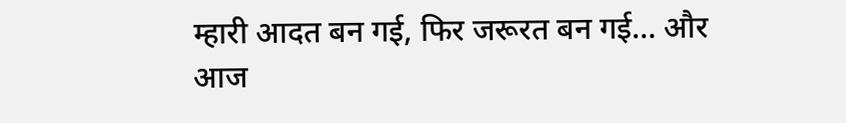म्हारी आदत बन गई, फिर जरूरत बन गई… और आज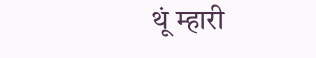थूं म्हारी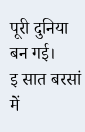पूरी दुनिया बन गई।
इ सात बरसां में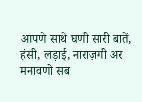आपणे साथे घणी सारी बातें, हंसी, लड़ाई, नाराज़गी अर मनावणो सब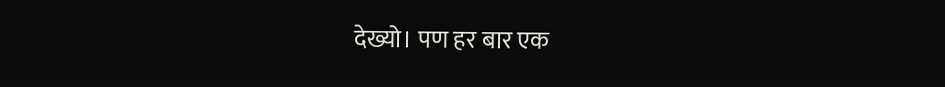देख्यो। पण हर बार एक